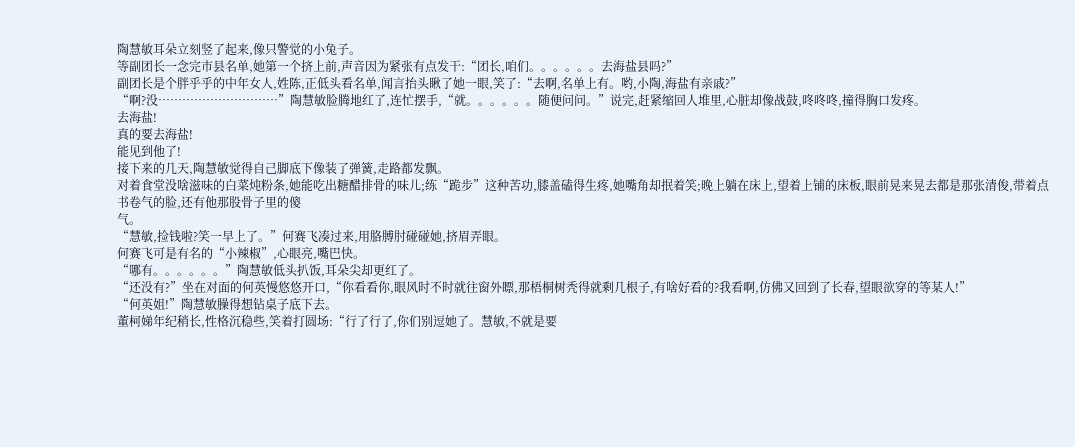陶慧敏耳朵立刻竖了起来,像只警觉的小兔子。
等副团长一念完市县名单,她第一个挤上前,声音因为紧张有点发干:“团长,咱们。。。。。。去海盐县吗?”
副团长是个胖乎乎的中年女人,姓陈,正低头看名单,闻言抬头瞅了她一眼,笑了:“去啊,名单上有。哟,小陶,海盐有亲戚?”
“啊?没…………………………”陶慧敏脸腾地红了,连忙摆手,“就。。。。。。随便问问。”说完,赶紧缩回人堆里,心脏却像战鼓,咚咚咚,撞得胸口发疼。
去海盐!
真的要去海盐!
能见到他了!
接下来的几天,陶慧敏觉得自己脚底下像装了弹簧,走路都发飘。
对着食堂没啥滋味的白菜炖粉条,她能吃出糖醋排骨的味儿;练“跪步”这种苦功,膝盖磕得生疼,她嘴角却抿着笑;晚上躺在床上,望着上铺的床板,眼前晃来晃去都是那张清俊,带着点书卷气的脸,还有他那股骨子里的傻
气。
“慧敏,捡钱啦?笑一早上了。”何赛飞凑过来,用胳膊肘碰碰她,挤眉弄眼。
何赛飞可是有名的“小辣椒”,心眼亮,嘴巴快。
“哪有。。。。。。”陶慧敏低头扒饭,耳朵尖却更红了。
“还没有?”坐在对面的何英慢悠悠开口,“你看看你,眼风时不时就往窗外瞟,那梧桐树秃得就剩几根子,有啥好看的?我看啊,仿佛又回到了长春,望眼欲穿的等某人!”
“何英姐!”陶慧敏臊得想钻桌子底下去。
董柯娣年纪稍长,性格沉稳些,笑着打圆场:“行了行了,你们别逗她了。慧敏,不就是要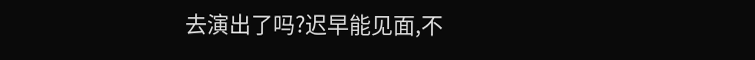去演出了吗?迟早能见面,不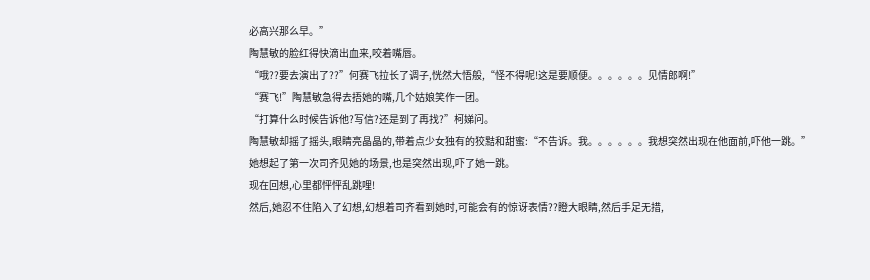必高兴那么早。”
陶慧敏的脸红得快滴出血来,咬着嘴唇。
“哦??要去演出了??”何赛飞拉长了调子,恍然大悟般,“怪不得呢!这是要顺便。。。。。。见情郎啊!”
“赛飞!”陶慧敏急得去捂她的嘴,几个姑娘笑作一团。
“打算什么时候告诉他?写信?还是到了再找?”柯娣问。
陶慧敏却摇了摇头,眼睛亮晶晶的,带着点少女独有的狡黠和甜蜜:“不告诉。我。。。。。。我想突然出现在他面前,吓他一跳。”
她想起了第一次司齐见她的场景,也是突然出现,吓了她一跳。
现在回想,心里都怦怦乱跳哩!
然后,她忍不住陷入了幻想,幻想着司齐看到她时,可能会有的惊讶表情??瞪大眼睛,然后手足无措,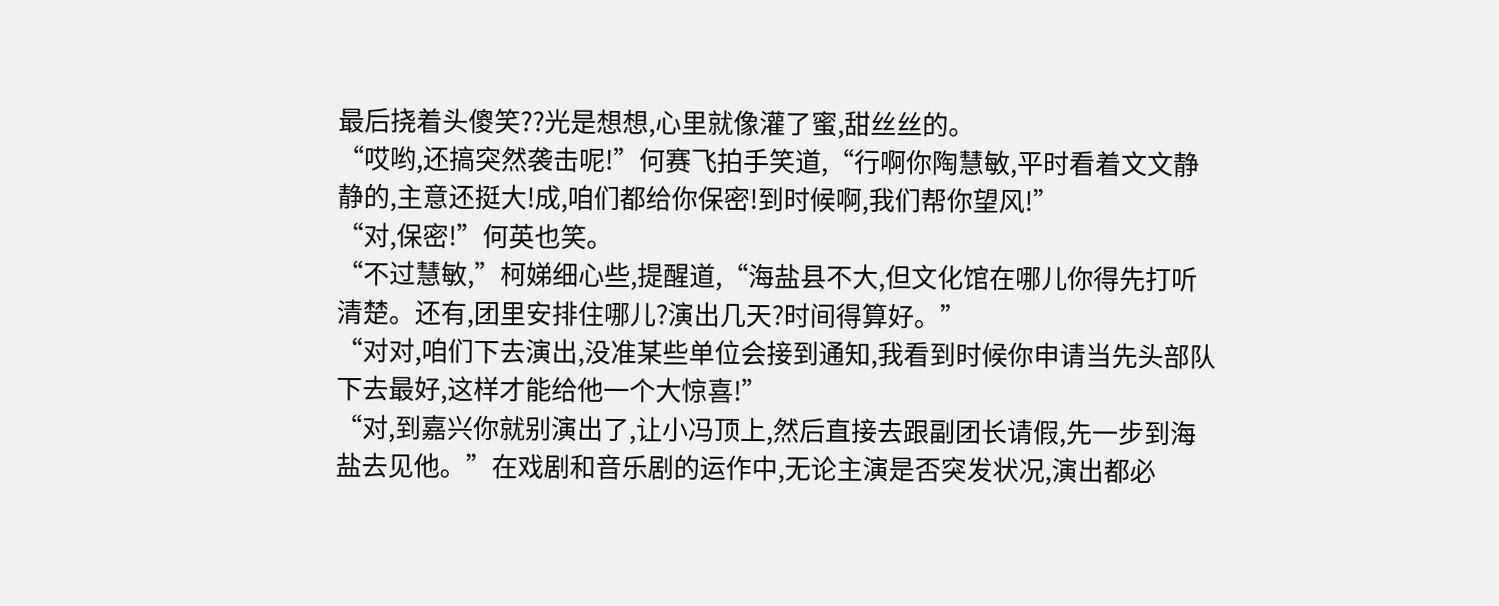最后挠着头傻笑??光是想想,心里就像灌了蜜,甜丝丝的。
“哎哟,还搞突然袭击呢!”何赛飞拍手笑道,“行啊你陶慧敏,平时看着文文静静的,主意还挺大!成,咱们都给你保密!到时候啊,我们帮你望风!”
“对,保密!”何英也笑。
“不过慧敏,”柯娣细心些,提醒道,“海盐县不大,但文化馆在哪儿你得先打听清楚。还有,团里安排住哪儿?演出几天?时间得算好。”
“对对,咱们下去演出,没准某些单位会接到通知,我看到时候你申请当先头部队下去最好,这样才能给他一个大惊喜!”
“对,到嘉兴你就别演出了,让小冯顶上,然后直接去跟副团长请假,先一步到海盐去见他。”在戏剧和音乐剧的运作中,无论主演是否突发状况,演出都必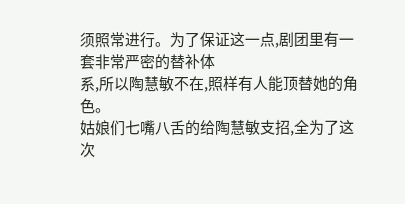须照常进行。为了保证这一点,剧团里有一套非常严密的替补体
系,所以陶慧敏不在,照样有人能顶替她的角色。
姑娘们七嘴八舌的给陶慧敏支招,全为了这次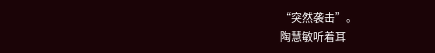“突然袭击”。
陶慧敏听着耳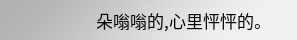朵嗡嗡的,心里怦怦的。